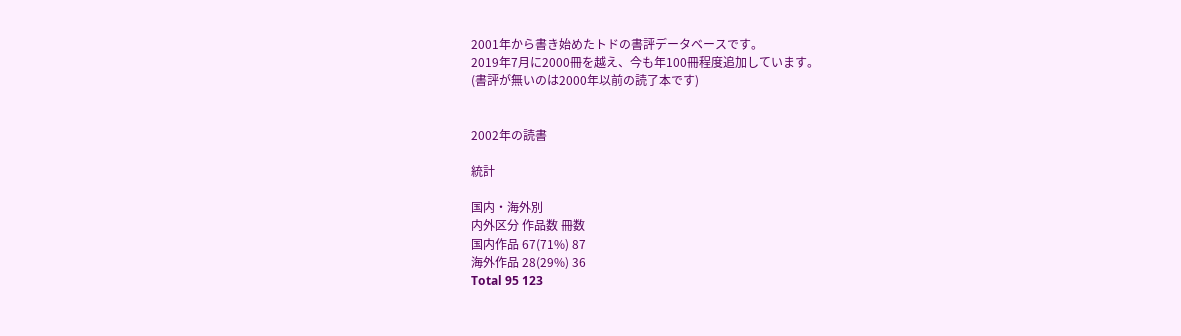2001年から書き始めたトドの書評データベースです。
2019年7月に2000冊を越え、今も年100冊程度追加しています。
(書評が無いのは2000年以前の読了本です)


2002年の読書

統計

国内・海外別
内外区分 作品数 冊数
国内作品 67(71%) 87
海外作品 28(29%) 36
Total 95 123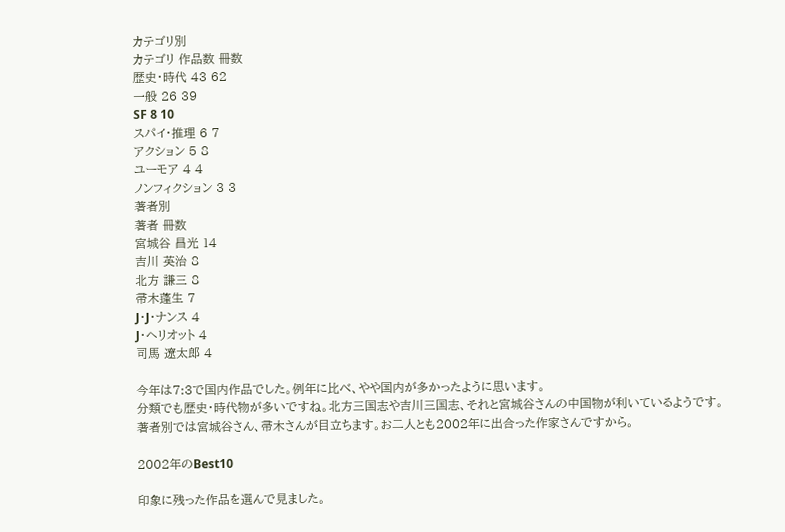カテゴリ別
カテゴリ 作品数 冊数
歴史・時代 43 62
一般 26 39
SF 8 10
スパイ・推理 6 7
アクション 5 8
ユーモア 4 4
ノンフィクション 3 3
著者別
著者 冊数
宮城谷 昌光 14
吉川 英治 8
北方 謙三 8
帚木蓬生 7
J・J・ナンス 4
J・ヘリオット 4
司馬 遼太郎 4

今年は7:3で国内作品でした。例年に比べ、やや国内が多かったように思います。
分類でも歴史・時代物が多いですね。北方三国志や吉川三国志、それと宮城谷さんの中国物が利いているようです。
著者別では宮城谷さん、帚木さんが目立ちます。お二人とも2002年に出合った作家さんですから。

2002年のBest10

印象に残った作品を選んで見ました。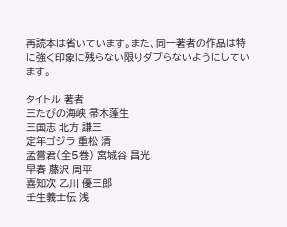再読本は省いています。また、同一著者の作品は特に強く印象に残らない限りダブらないようにしています。

タイトル 著者
三たびの海峡 帚木蓬生
三国志 北方 謙三
定年ゴジラ 重松 清
孟嘗君(全5巻) 宮城谷 昌光
早春 藤沢 周平
喜知次 乙川 優三郎
壬生義士伝 浅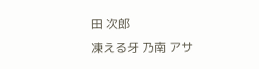田 次郎
凍える牙 乃南 アサ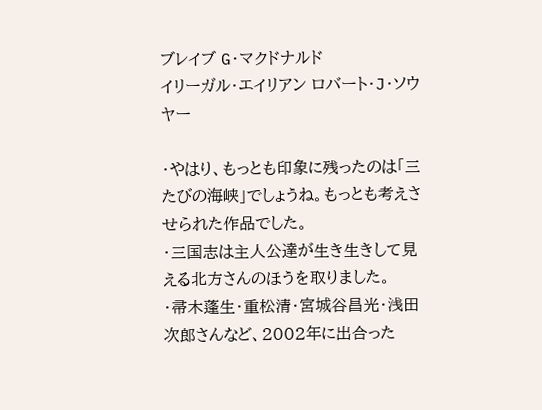ブレイブ G・マクドナルド
イリーガル・エイリアン ロバート・J・ソウヤー

・やはり、もっとも印象に残ったのは「三たびの海峡」でしょうね。もっとも考えさせられた作品でした。
・三国志は主人公達が生き生きして見える北方さんのほうを取りました。
・帚木蓬生・重松清・宮城谷昌光・浅田次郎さんなど、2002年に出合った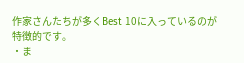作家さんたちが多くBest 10に入っているのが特徴的です。
・ま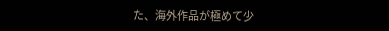た、海外作品が極めて少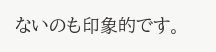ないのも印象的です。